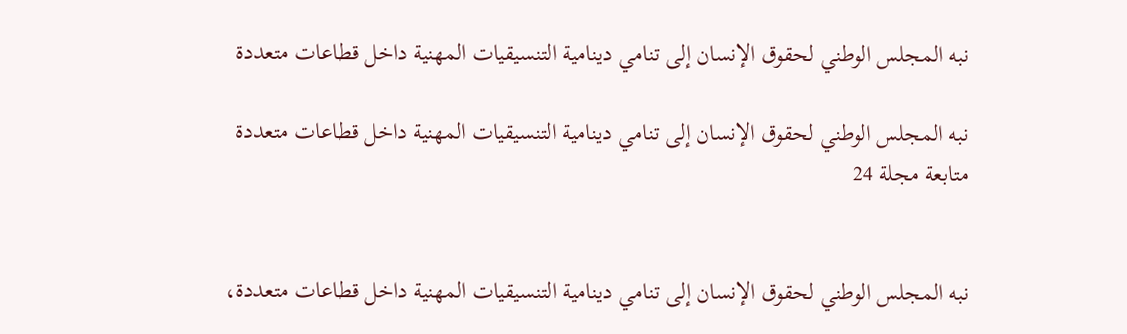نبه المجلس الوطني لحقوق الإنسان إلى تنامي دينامية التنسيقيات المهنية داخل قطاعات متعددة

نبه المجلس الوطني لحقوق الإنسان إلى تنامي دينامية التنسيقيات المهنية داخل قطاعات متعددة
متابعة مجلة 24


نبه المجلس الوطني لحقوق الإنسان إلى تنامي دينامية التنسيقيات المهنية داخل قطاعات متعددة،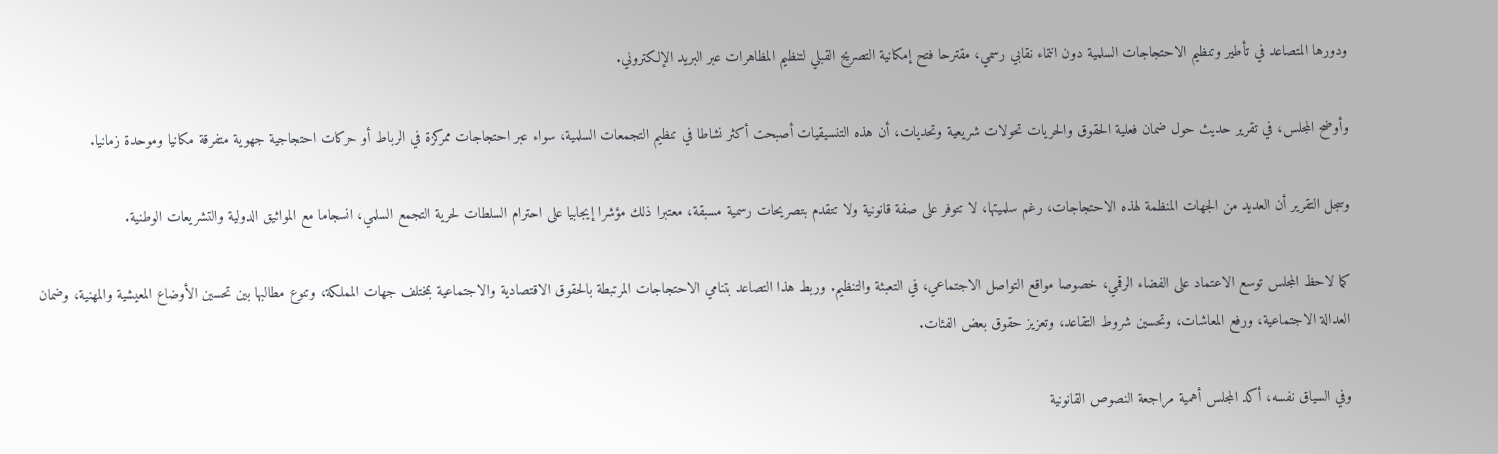ودورها المتصاعد في تأطير وتنظيم الاحتجاجات السلمية دون انتماء نقابي رسمي، مقترحا فتح إمكانية التصريح القبلي لتنظيم المظاهرات عبر البريد الإلكتروني.

وأوضح المجلس، في تقرير حديث حول ضمان فعلية الحقوق والحريات تحولات شريعية وتحديات، أن هذه التنسيقيات أصبحت أكثر نشاطا في تنظيم التجمعات السلمية، سواء عبر احتجاجات ممركزة في الرباط أو حركات احتجاجية جهوية متفرقة مكانيا وموحدة زمانيا.

وسجل التقرير أن العديد من الجهات المنظمة لهذه الاحتجاجات، رغم سلميتها، لا تتوفر على صفة قانونية ولا تتقدم بتصريحات رسمية مسبقة، معتبرا ذلك مؤشرا إيجابيا على احترام السلطات لحرية التجمع السلمي، انسجاما مع المواثيق الدولية والتشريعات الوطنية.

كما لاحظ المجلس توسع الاعتماد على الفضاء الرقمي، خصوصا مواقع التواصل الاجتماعي، في التعبئة والتنظيم. وربط هذا التصاعد بتنامي الاحتجاجات المرتبطة بالحقوق الاقتصادية والاجتماعية بمختلف جهات المملكة، وتنوع مطالبها بين تحسين الأوضاع المعيشية والمهنية، وضمان العدالة الاجتماعية، ورفع المعاشات، وتحسين شروط التقاعد، وتعزيز حقوق بعض الفئات.

وفي السياق نفسه، أكد المجلس أهمية مراجعة النصوص القانونية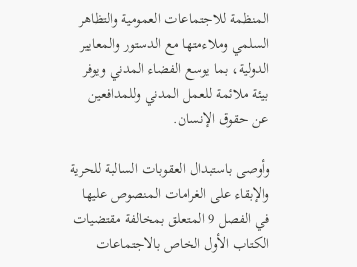المنظمة للاجتماعات العمومية والتظاهر السلمي وملاءمتها مع الدستور والمعايير الدولية، بما يوسع الفضاء المدني ويوفر بيئة ملائمة للعمل المدني وللمدافعين عن حقوق الإنسان.

وأوصى باستبدال العقوبات السالبة للحرية والإبقاء على الغرامات المنصوص عليها في الفصل 9 المتعلق بمخالفة مقتضيات الكتاب الأول الخاص بالاجتماعات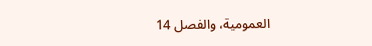العمومية، والفصل 14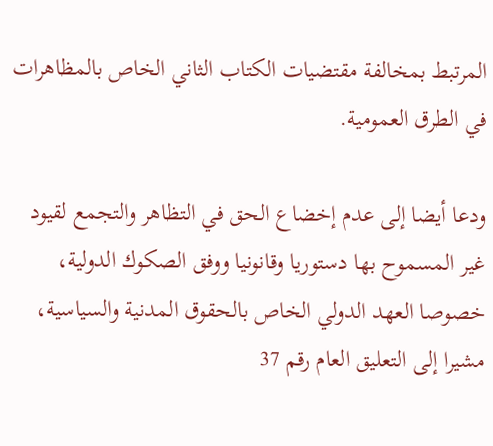المرتبط بمخالفة مقتضيات الكتاب الثاني الخاص بالمظاهرات في الطرق العمومية.

ودعا أيضا إلى عدم إخضاع الحق في التظاهر والتجمع لقيود غير المسموح بها دستوريا وقانونيا ووفق الصكوك الدولية، خصوصا العهد الدولي الخاص بالحقوق المدنية والسياسية، مشيرا إلى التعليق العام رقم 37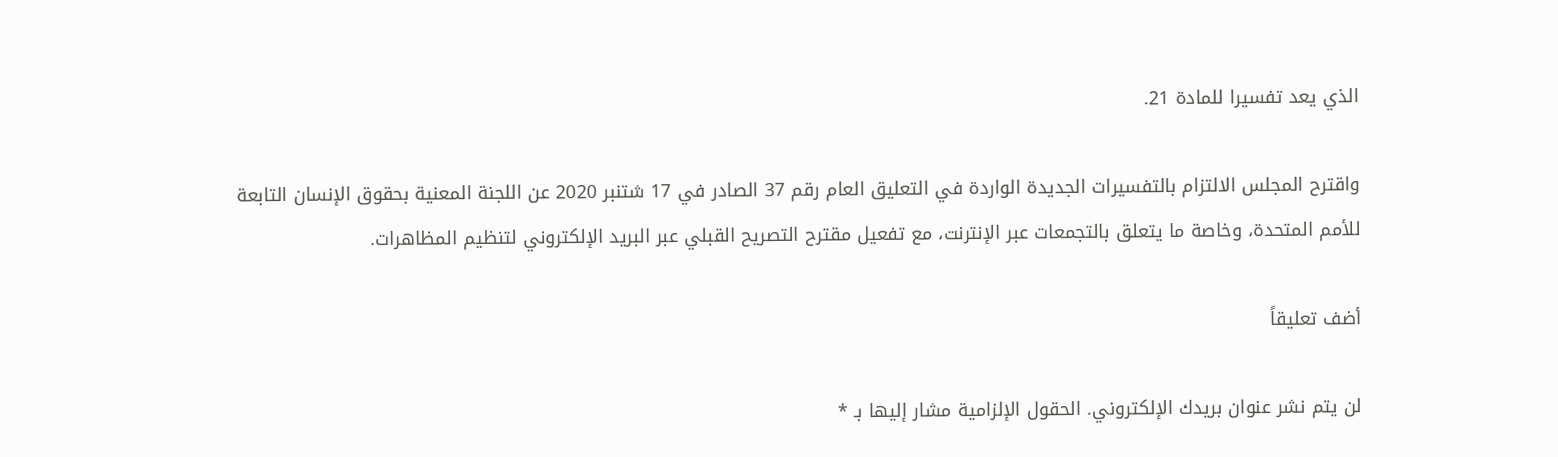الذي يعد تفسيرا للمادة 21.

واقترح المجلس الالتزام بالتفسيرات الجديدة الواردة في التعليق العام رقم 37 الصادر في 17 شتنبر 2020 عن اللجنة المعنية بحقوق الإنسان التابعة للأمم المتحدة، وخاصة ما يتعلق بالتجمعات عبر الإنترنت، مع تفعيل مقترح التصريح القبلي عبر البريد الإلكتروني لتنظيم المظاهرات.

أضف تعليقاً

لن يتم نشر عنوان بريدك الإلكتروني. الحقول الإلزامية مشار إليها بـ *